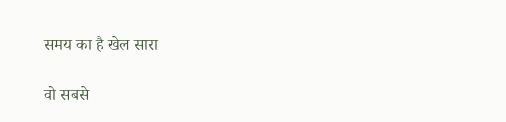समय का है खेल सारा

वो सबसे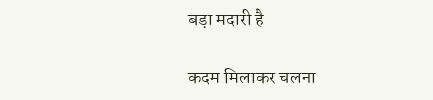बड़ा मदारी है

कदम मिलाकर चलना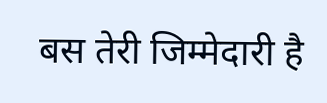बस तेरी जिम्मेदारी है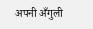अपनी अँगुली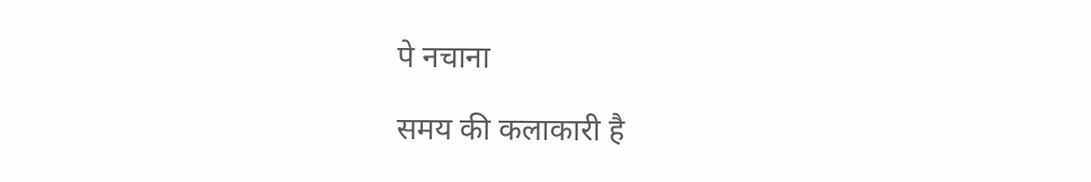पे नचाना

समय की कलाकारी है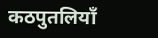कठपुतलियाँ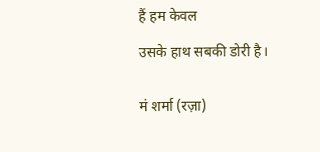हैं हम केवल

उसके हाथ सबकी डोरी है।


मं शर्मा (रज़ा)